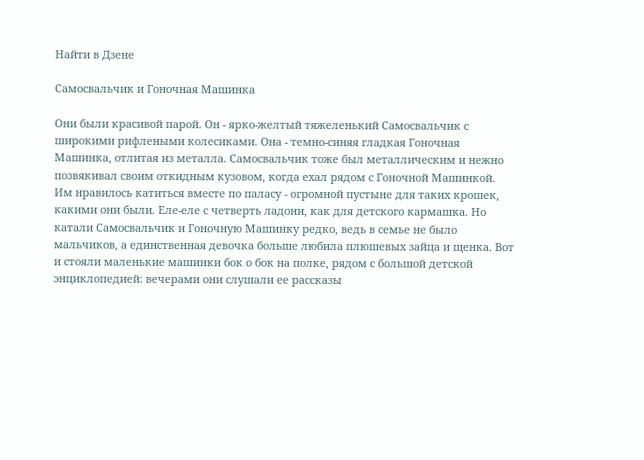Найти в Дзене

Самосвальчик и Гоночная Машинка

Они были красивой парой. Он - ярко-желтый тяжеленький Самосвальчик с широкими рифлеными колесиками. Она - темно-синяя гладкая Гоночная Машинка, отлитая из металла. Самосвальчик тоже был металлическим и нежно позвякивал своим откидным кузовом, когда ехал рядом с Гоночной Машинкой. Им нравилось катиться вместе по паласу - огромной пустыне для таких крошек, какими они были. Еле-еле с четверть ладони, как для детского кармашка. Но катали Самосвальчик и Гоночную Машинку редко, ведь в семье не было мальчиков, а единственная девочка больше любила плюшевых зайца и щенка. Вот и стояли маленькие машинки бок о бок на полке, рядом с большой детской энциклопедией: вечерами они слушали ее рассказы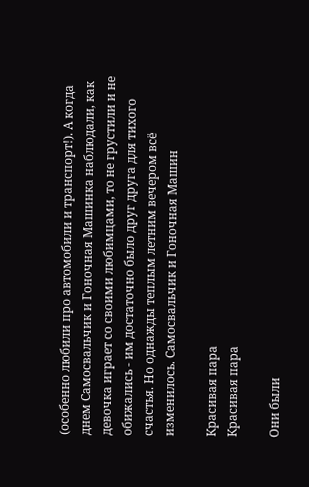(особенно любили про автомобили и транспорт!). А когда днем Самосвальчик и Гоночная Машинка наблюдали, как девочка играет со своими любимцами, то не грустили и не обижались - им достаточно было друг друга для тихого счастья. Но однажды теплым летним вечером всё изменилось. Самосвальчик и Гоночная Машин

Красивая пара
Красивая пара

Они были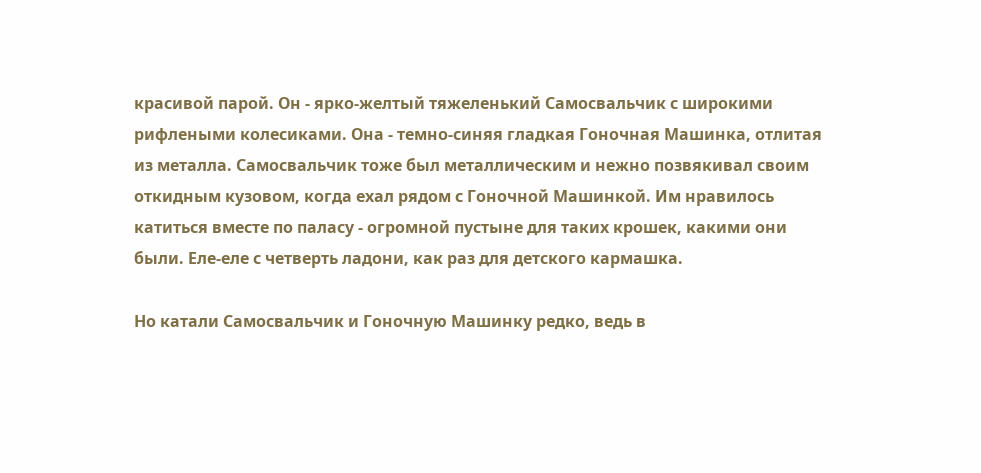красивой парой. Он - ярко-желтый тяжеленький Самосвальчик с широкими рифлеными колесиками. Она - темно-синяя гладкая Гоночная Машинка, отлитая из металла. Самосвальчик тоже был металлическим и нежно позвякивал своим откидным кузовом, когда ехал рядом с Гоночной Машинкой. Им нравилось катиться вместе по паласу - огромной пустыне для таких крошек, какими они были. Еле-еле с четверть ладони, как раз для детского кармашка.

Но катали Самосвальчик и Гоночную Машинку редко, ведь в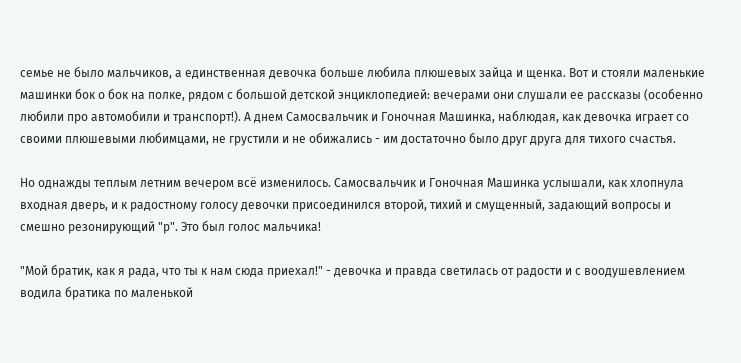семье не было мальчиков, а единственная девочка больше любила плюшевых зайца и щенка. Вот и стояли маленькие машинки бок о бок на полке, рядом с большой детской энциклопедией: вечерами они слушали ее рассказы (особенно любили про автомобили и транспорт!). А днем Самосвальчик и Гоночная Машинка, наблюдая, как девочка играет со своими плюшевыми любимцами, не грустили и не обижались - им достаточно было друг друга для тихого счастья.

Но однажды теплым летним вечером всё изменилось. Самосвальчик и Гоночная Машинка услышали, как хлопнула входная дверь, и к радостному голосу девочки присоединился второй, тихий и смущенный, задающий вопросы и смешно резонирующий "р". Это был голос мальчика!

"Мой братик, как я рада, что ты к нам сюда приехал!" - девочка и правда светилась от радости и с воодушевлением водила братика по маленькой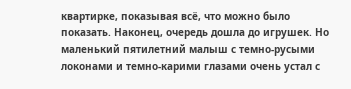квартирке, показывая всё, что можно было показать. Наконец, очередь дошла до игрушек. Но маленький пятилетний малыш с темно-русыми локонами и темно-карими глазами очень устал с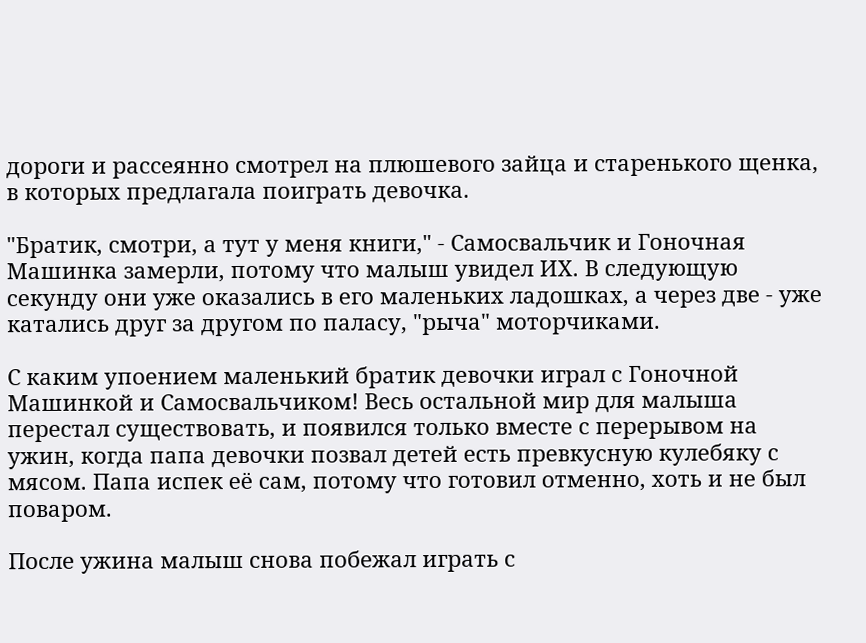дороги и рассеянно смотрел на плюшевого зайца и старенького щенка, в которых предлагала поиграть девочка.

"Братик, смотри, а тут у меня книги," - Самосвальчик и Гоночная Машинка замерли, потому что малыш увидел ИХ. В следующую секунду они уже оказались в его маленьких ладошках, а через две - уже катались друг за другом по паласу, "рыча" моторчиками.

С каким упоением маленький братик девочки играл с Гоночной Машинкой и Самосвальчиком! Весь остальной мир для малыша перестал существовать, и появился только вместе с перерывом на ужин, когда папа девочки позвал детей есть превкусную кулебяку с мясом. Папа испек её сам, потому что готовил отменно, хоть и не был поваром.

После ужина малыш снова побежал играть с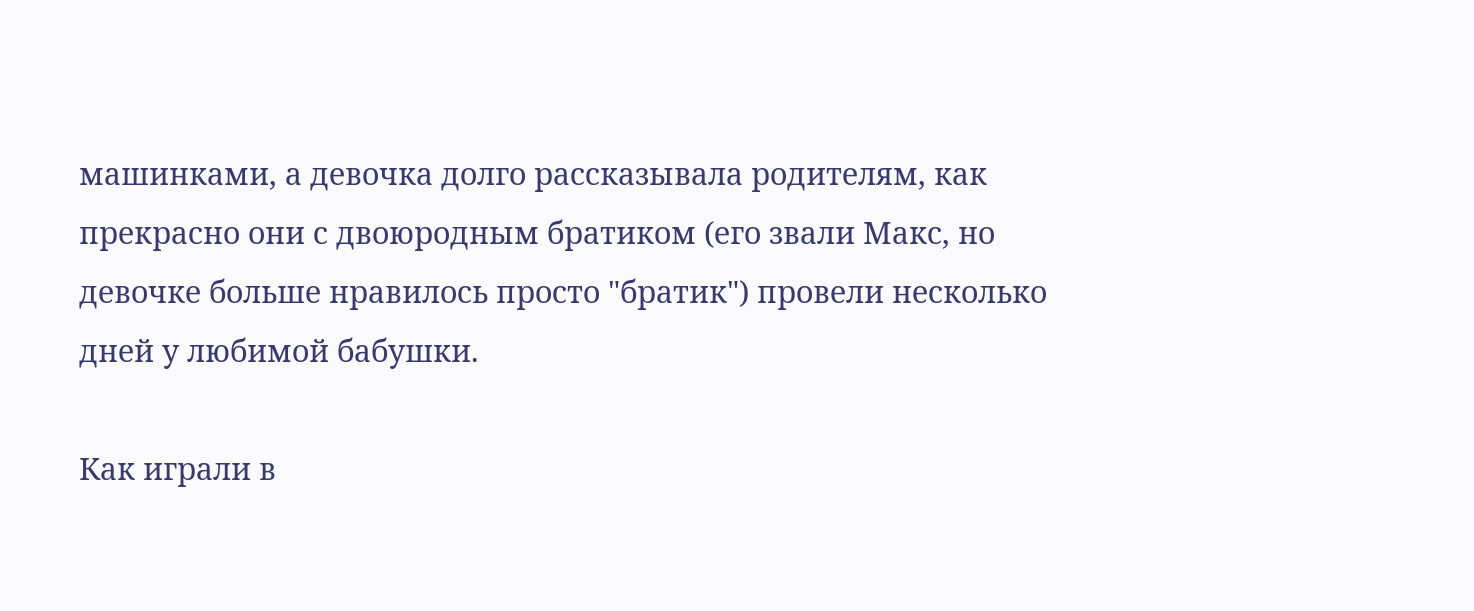машинками, а девочка долго рассказывала родителям, как прекрасно они с двоюродным братиком (его звали Макс, но девочке больше нравилось просто "братик") провели несколько дней у любимой бабушки.

Как играли в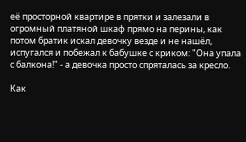её просторной квартире в прятки и залезали в огромный платяной шкаф прямо на перины, как потом братик искал девочку везде и не нашёл, испугался и побежал к бабушке с криком: "Она упала с балкона!" - а девочка просто спряталась за кресло.

Как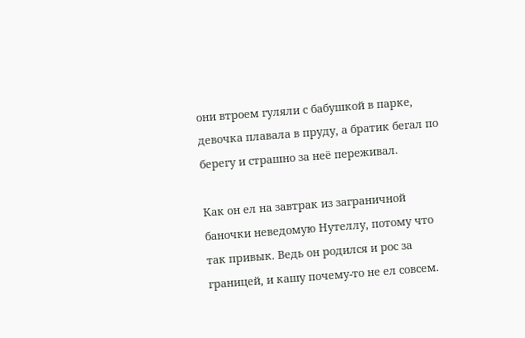они втроем гуляли с бабушкой в парке, девочка плавала в пруду, а братик бегал по берегу и страшно за неё переживал.

Как он ел на завтрак из заграничной баночки неведомую Нутеллу, потому что так привык. Ведь он родился и рос за границей, и кашу почему-то не ел совсем.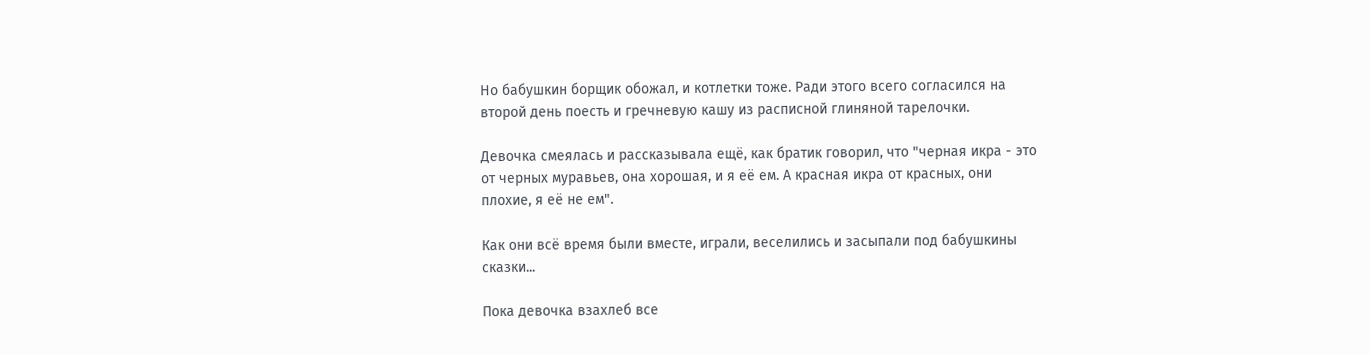Но бабушкин борщик обожал, и котлетки тоже. Ради этого всего согласился на второй день поесть и гречневую кашу из расписной глиняной тарелочки.

Девочка смеялась и рассказывала ещё, как братик говорил, что "черная икра - это от черных муравьев, она хорошая, и я её ем. А красная икра от красных, они плохие, я её не ем".

Как они всё время были вместе, играли, веселились и засыпали под бабушкины сказки...

Пока девочка взахлеб все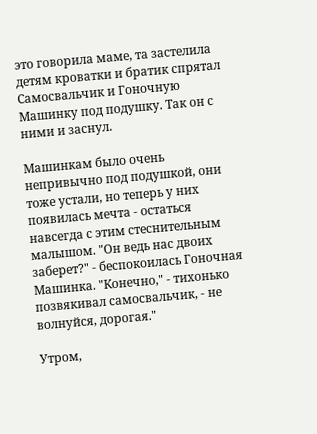это говорила маме, та застелила детям кроватки и братик спрятал Самосвальчик и Гоночную Машинку под подушку. Так он с ними и заснул.

Машинкам было очень непривычно под подушкой, они тоже устали, но теперь у них появилась мечта - остаться навсегда с этим стеснительным малышом. "Он ведь нас двоих заберет?" - беспокоилась Гоночная Машинка. "Конечно," - тихонько позвякивал самосвальчик, - не волнуйся, дорогая."

Утром,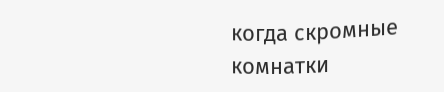когда скромные комнатки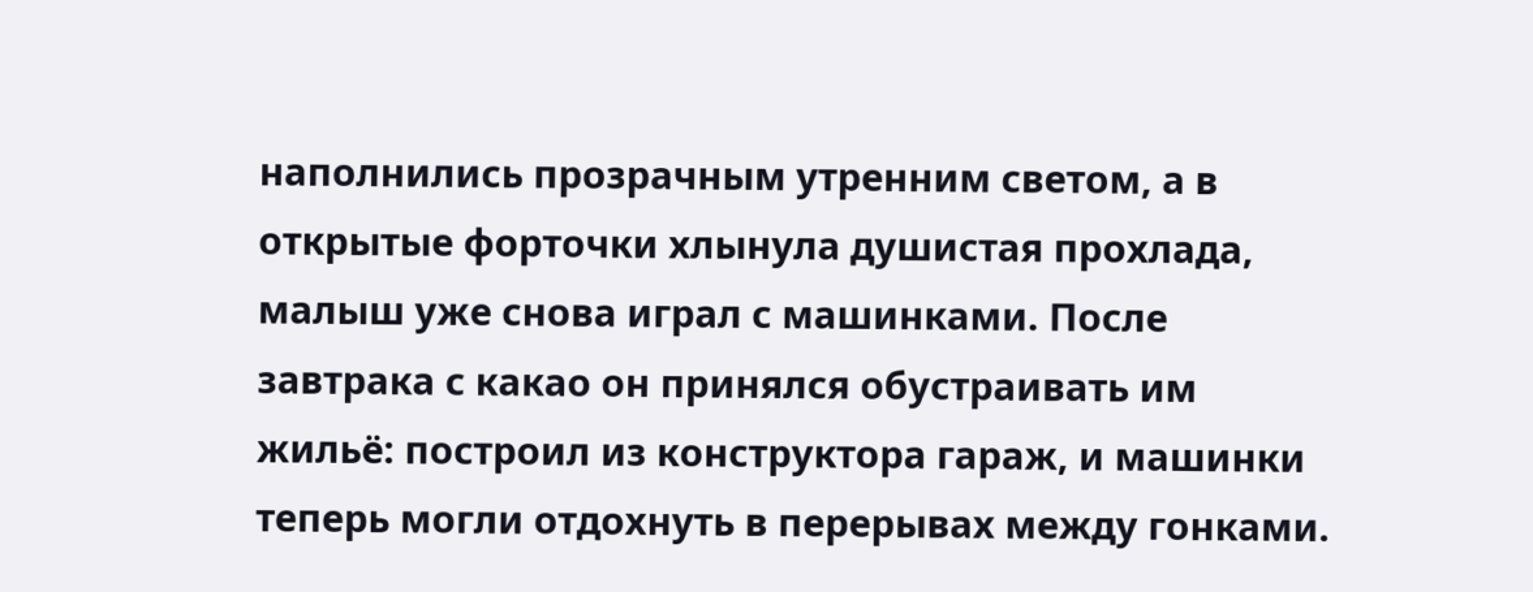наполнились прозрачным утренним светом, а в открытые форточки хлынула душистая прохлада, малыш уже снова играл с машинками. После завтрака с какао он принялся обустраивать им жильё: построил из конструктора гараж, и машинки теперь могли отдохнуть в перерывах между гонками.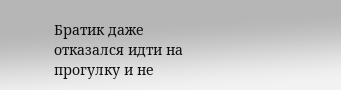Братик даже отказался идти на прогулку и не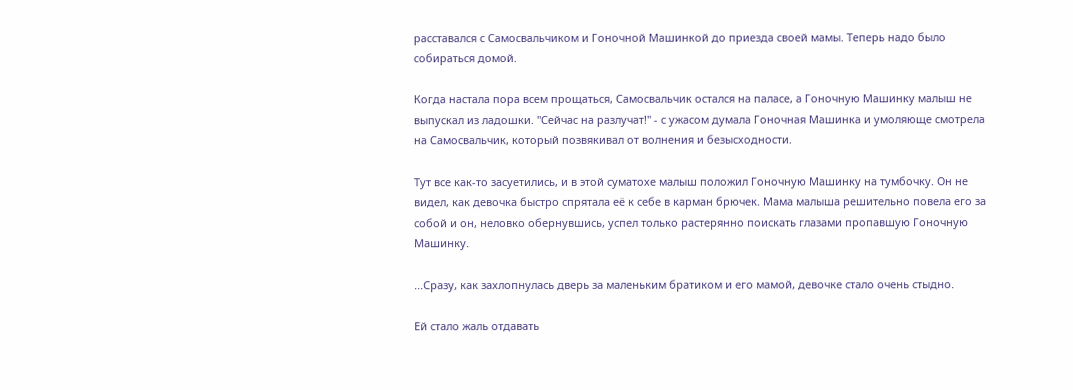расставался с Самосвальчиком и Гоночной Машинкой до приезда своей мамы. Теперь надо было собираться домой.

Когда настала пора всем прощаться, Самосвальчик остался на паласе, а Гоночную Машинку малыш не выпускал из ладошки. "Сейчас на разлучат!" - с ужасом думала Гоночная Машинка и умоляюще смотрела на Самосвальчик, который позвякивал от волнения и безысходности.

Тут все как-то засуетились, и в этой суматохе малыш положил Гоночную Машинку на тумбочку. Он не видел, как девочка быстро спрятала её к себе в карман брючек. Мама малыша решительно повела его за собой и он, неловко обернувшись, успел только растерянно поискать глазами пропавшую Гоночную Машинку.

...Сразу, как захлопнулась дверь за маленьким братиком и его мамой, девочке стало очень стыдно.

Ей стало жаль отдавать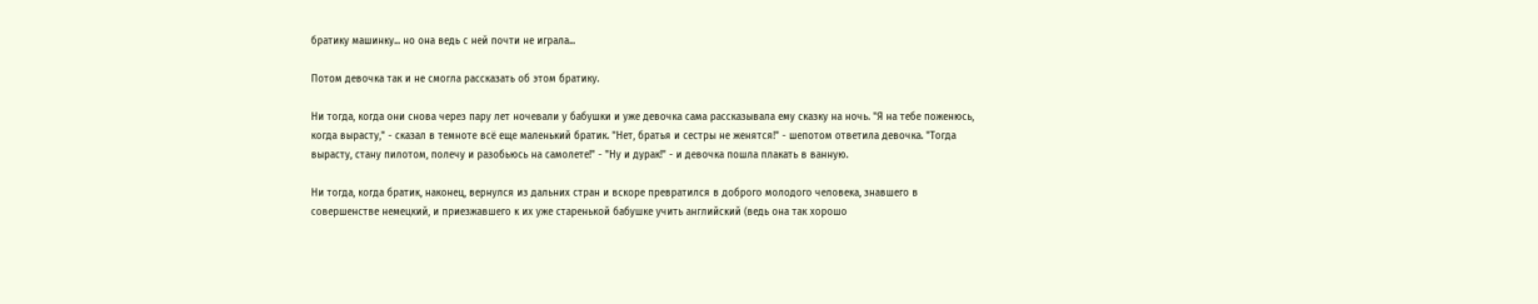братику машинку... но она ведь с ней почти не играла...

Потом девочка так и не смогла рассказать об этом братику.

Ни тогда, когда они снова через пару лет ночевали у бабушки и уже девочка сама рассказывала ему сказку на ночь. "Я на тебе поженюсь, когда вырасту," - сказал в темноте всё еще маленький братик. "Нет, братья и сестры не женятся!" - шепотом ответила девочка. "Тогда вырасту, стану пилотом, полечу и разобьюсь на самолете!" - "Ну и дурак!" - и девочка пошла плакать в ванную.

Ни тогда, когда братик, наконец, вернулся из дальних стран и вскоре превратился в доброго молодого человека, знавшего в совершенстве немецкий, и приезжавшего к их уже старенькой бабушке учить английский (ведь она так хорошо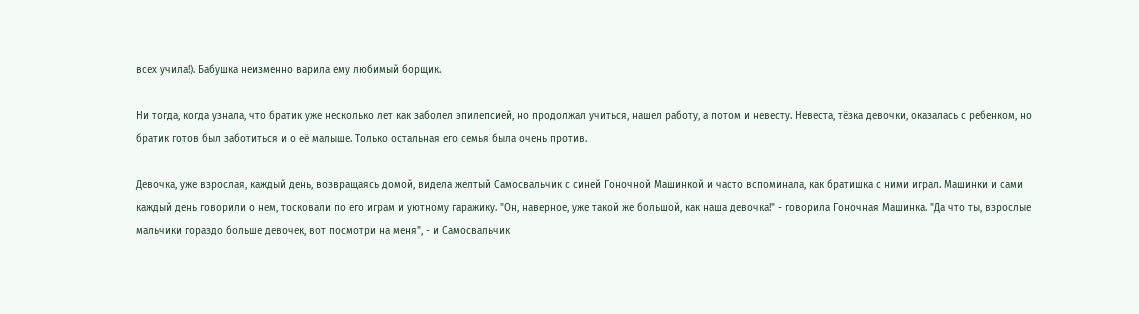всех учила!). Бабушка неизменно варила ему любимый борщик.

Ни тогда, когда узнала, что братик уже несколько лет как заболел эпилепсией, но продолжал учиться, нашел работу, а потом и невесту. Невеста, тёзка девочки, оказалась с ребенком, но братик готов был заботиться и о её малыше. Только остальная его семья была очень против.

Девочка, уже взрослая, каждый день, возвращаясь домой, видела желтый Самосвальчик с синей Гоночной Машинкой и часто вспоминала, как братишка с ними играл. Машинки и сами каждый день говорили о нем, тосковали по его играм и уютному гаражику. "Он, наверное, уже такой же большой, как наша девочка!" - говорила Гоночная Машинка. "Да что ты, взрослые мальчики гораздо больше девочек, вот посмотри на меня", - и Самосвальчик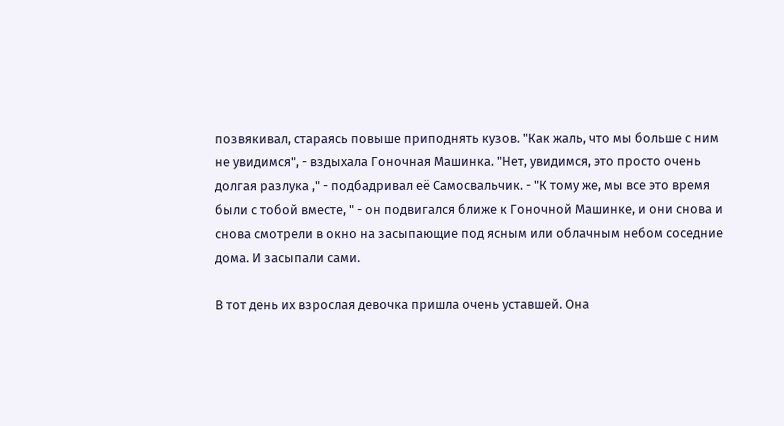позвякивал, стараясь повыше приподнять кузов. "Как жаль, что мы больше с ним не увидимся", - вздыхала Гоночная Машинка. "Нет, увидимся, это просто очень долгая разлука ," - подбадривал её Самосвальчик. - "К тому же, мы все это время были с тобой вместе, " - он подвигался ближе к Гоночной Машинке, и они снова и снова смотрели в окно на засыпающие под ясным или облачным небом соседние дома. И засыпали сами.

В тот день их взрослая девочка пришла очень уставшей. Она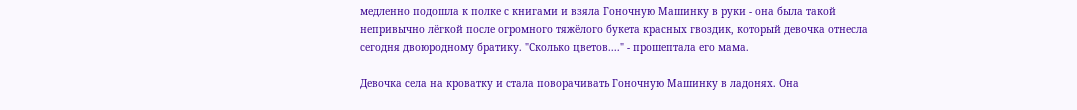медленно подошла к полке с книгами и взяла Гоночную Машинку в руки - она была такой непривычно лёгкой после огромного тяжёлого букета красных гвоздик, который девочка отнесла сегодня двоюродному братику. "Сколько цветов...." - прошептала его мама.

Девочка села на кроватку и стала поворачивать Гоночную Машинку в ладонях. Она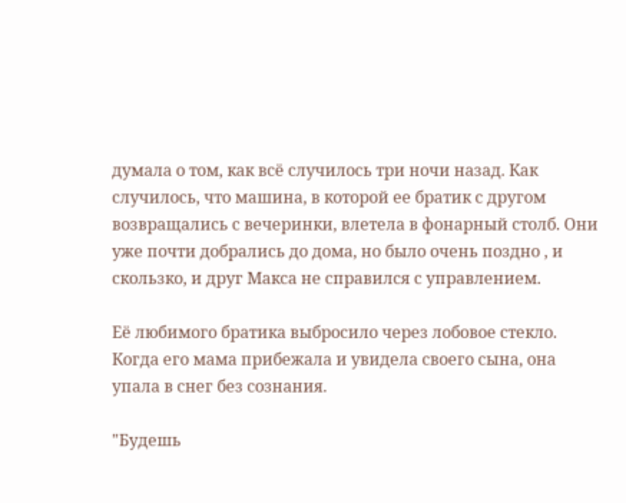думала о том, как всё случилось три ночи назад. Как случилось, что машина, в которой ее братик с другом возвращались с вечеринки, влетела в фонарный столб. Они уже почти добрались до дома, но было очень поздно , и скользко, и друг Макса не справился с управлением.

Её любимого братика выбросило через лобовое стекло. Когда его мама прибежала и увидела своего сына, она упала в снег без сознания.

"Будешь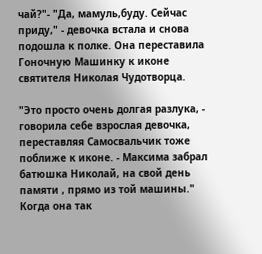чай?"- "Да, мамуль,буду. Сейчас приду," - девочка встала и снова подошла к полке. Она переставила Гоночную Машинку к иконе святителя Николая Чудотворца.

"Это просто очень долгая разлука, - говорила себе взрослая девочка, переставляя Самосвальчик тоже поближе к иконе. - Максима забрал батюшка Николай, на свой день памяти , прямо из той машины." Когда она так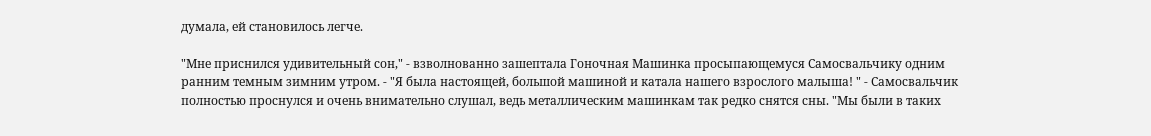думала, ей становилось легче.

"Мне приснился удивительный сон," - взволнованно зашептала Гоночная Машинка просыпающемуся Самосвальчику одним ранним темным зимним утром. - "Я была настоящей, большой машиной и катала нашего взрослого малыша! " - Самосвальчик полностью проснулся и очень внимательно слушал, ведь металлическим машинкам так редко снятся сны. "Мы были в таких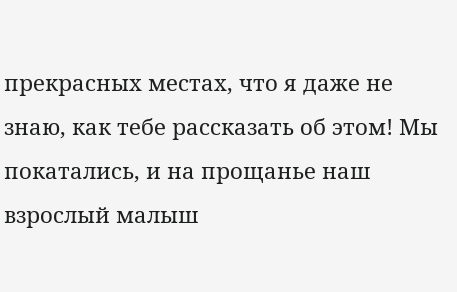прекрасных местах, что я даже не знаю, как тебе рассказать об этом! Мы покатались, и на прощанье наш взрослый малыш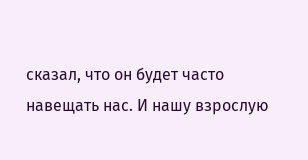сказал, что он будет часто навещать нас. И нашу взрослую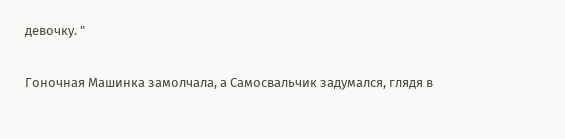девочку. "

Гоночная Машинка замолчала, а Самосвальчик задумался, глядя в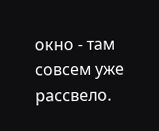окно - там совсем уже рассвело.